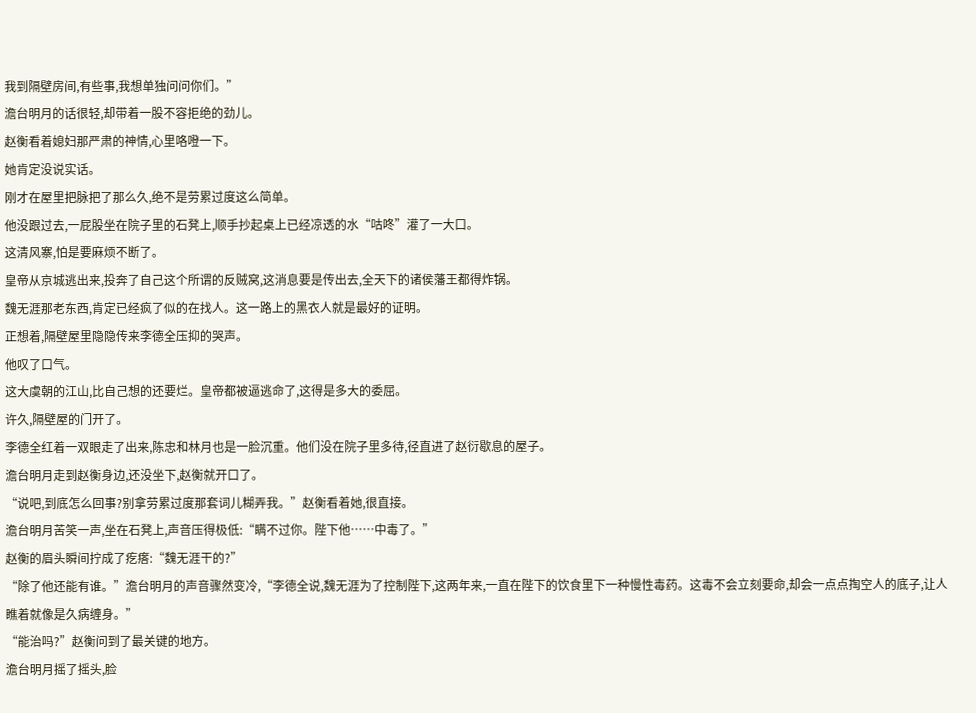我到隔壁房间,有些事,我想单独问问你们。”
澹台明月的话很轻,却带着一股不容拒绝的劲儿。
赵衡看着媳妇那严肃的神情,心里咯噔一下。
她肯定没说实话。
刚才在屋里把脉把了那么久,绝不是劳累过度这么简单。
他没跟过去,一屁股坐在院子里的石凳上,顺手抄起桌上已经凉透的水“咕咚”灌了一大口。
这清风寨,怕是要麻烦不断了。
皇帝从京城逃出来,投奔了自己这个所谓的反贼窝,这消息要是传出去,全天下的诸侯藩王都得炸锅。
魏无涯那老东西,肯定已经疯了似的在找人。这一路上的黑衣人就是最好的证明。
正想着,隔壁屋里隐隐传来李德全压抑的哭声。
他叹了口气。
这大虞朝的江山,比自己想的还要烂。皇帝都被逼逃命了,这得是多大的委屈。
许久,隔壁屋的门开了。
李德全红着一双眼走了出来,陈忠和林月也是一脸沉重。他们没在院子里多待,径直进了赵衍歇息的屋子。
澹台明月走到赵衡身边,还没坐下,赵衡就开口了。
“说吧,到底怎么回事?别拿劳累过度那套词儿糊弄我。”赵衡看着她,很直接。
澹台明月苦笑一声,坐在石凳上,声音压得极低:“瞒不过你。陛下他……中毒了。”
赵衡的眉头瞬间拧成了疙瘩:“魏无涯干的?”
“除了他还能有谁。”澹台明月的声音骤然变冷,“李德全说,魏无涯为了控制陛下,这两年来,一直在陛下的饮食里下一种慢性毒药。这毒不会立刻要命,却会一点点掏空人的底子,让人瞧着就像是久病缠身。”
“能治吗?”赵衡问到了最关键的地方。
澹台明月摇了摇头,脸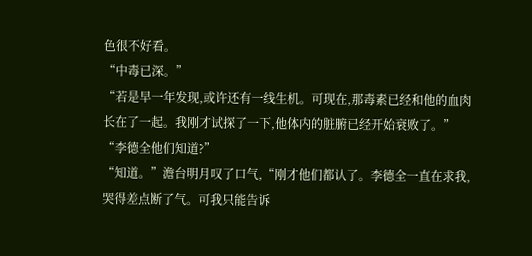色很不好看。
“中毒已深。”
“若是早一年发现,或许还有一线生机。可现在,那毒素已经和他的血肉长在了一起。我刚才试探了一下,他体内的脏腑已经开始衰败了。”
“李德全他们知道?”
“知道。”澹台明月叹了口气,“刚才他们都认了。李德全一直在求我,哭得差点断了气。可我只能告诉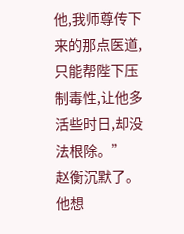他,我师尊传下来的那点医道,只能帮陛下压制毒性,让他多活些时日,却没法根除。”
赵衡沉默了。
他想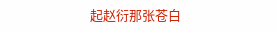起赵衍那张苍白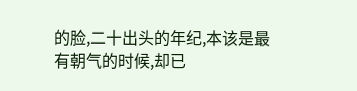的脸,二十出头的年纪,本该是最有朝气的时候,却已